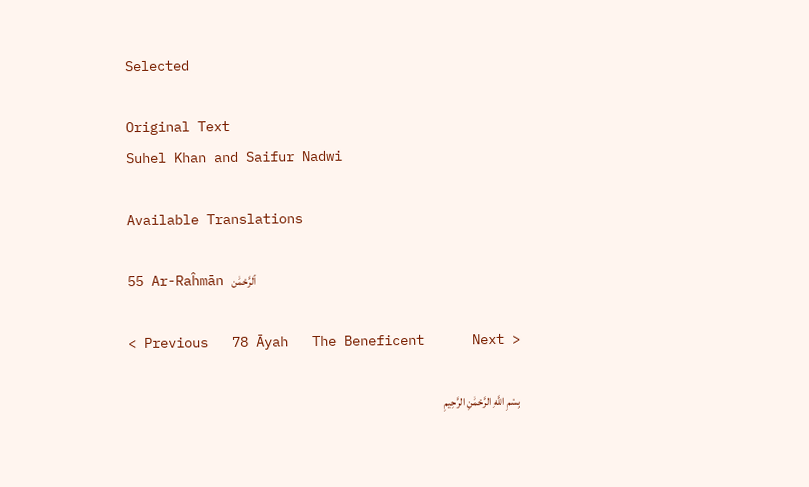Selected

Original Text
Suhel Khan and Saifur Nadwi

Available Translations

55 Ar-Raĥmān ٱلرَّحْمَٰن

< Previous   78 Āyah   The Beneficent      Next >

بِسْمِ اللَّهِ الرَّحْمَٰنِ الرَّحِيمِ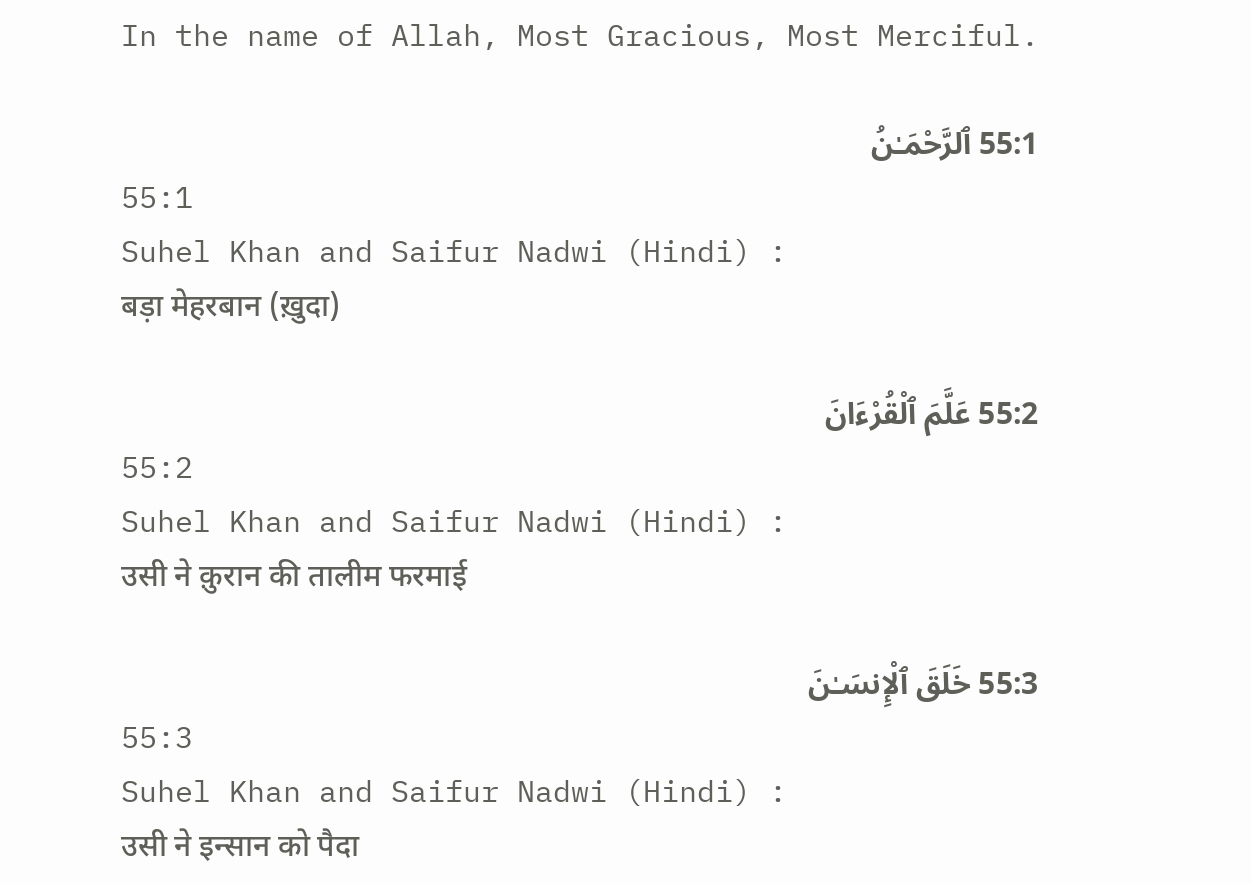In the name of Allah, Most Gracious, Most Merciful.

55:1 ٱلرَّحْمَـٰنُ
55:1
Suhel Khan and Saifur Nadwi (Hindi) :
बड़ा मेहरबान (ख़ुदा)

55:2 عَلَّمَ ٱلْقُرْءَانَ
55:2
Suhel Khan and Saifur Nadwi (Hindi) :
उसी ने क़ुरान की तालीम फरमाई

55:3 خَلَقَ ٱلْإِنسَـٰنَ
55:3
Suhel Khan and Saifur Nadwi (Hindi) :
उसी ने इन्सान को पैदा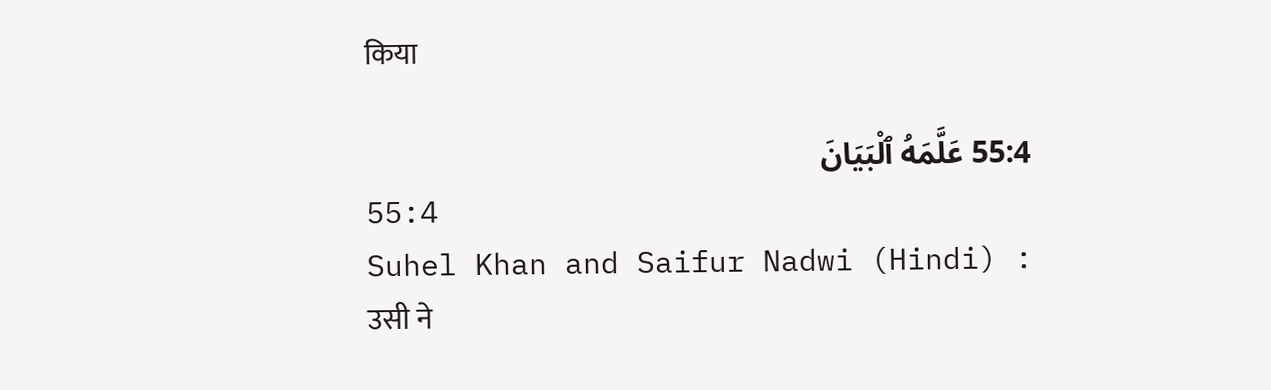किया

55:4 عَلَّمَهُ ٱلْبَيَانَ
55:4
Suhel Khan and Saifur Nadwi (Hindi) :
उसी ने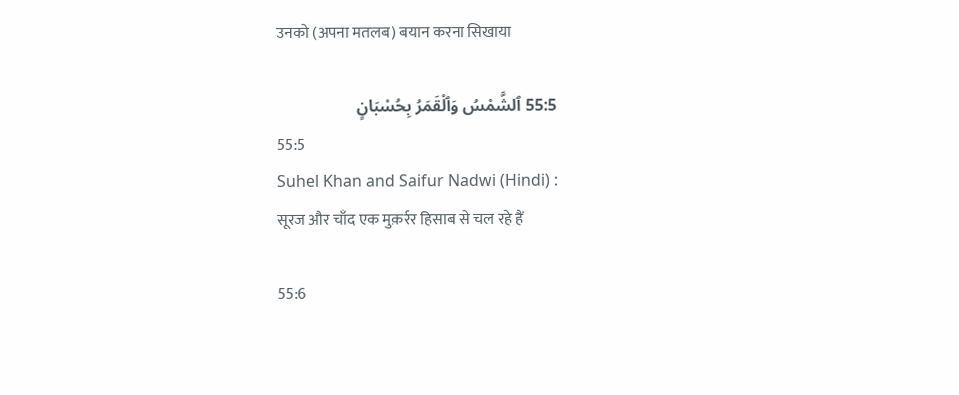उनको (अपना मतलब) बयान करना सिखाया

55:5 ٱلشَّمْسُ وَٱلْقَمَرُ بِحُسْبَانٍ
55:5
Suhel Khan and Saifur Nadwi (Hindi) :
सूरज और चाँद एक मुक़र्रर हिसाब से चल रहे हैं

55:6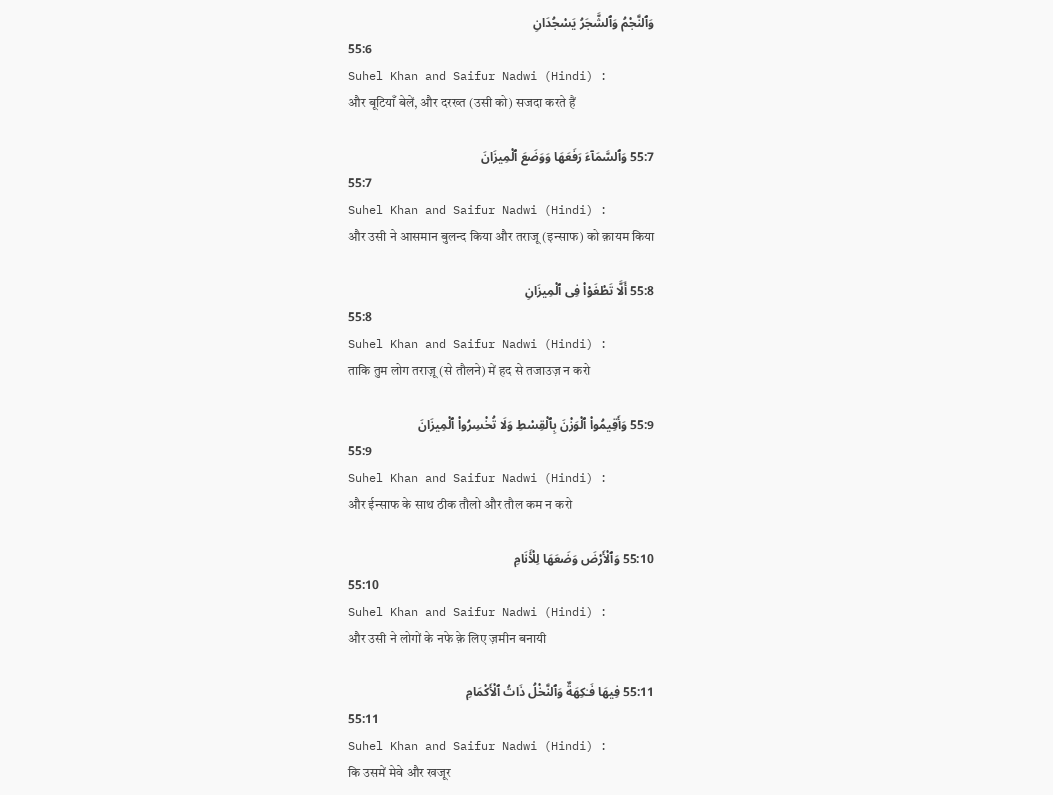وَٱلنَّجْمُ وَٱلشَّجَرُ يَسْجُدَانِ
55:6
Suhel Khan and Saifur Nadwi (Hindi) :
और बूटियाँ बेलें, और दरख्त (उसी को) सजदा करते हैं

55:7 وَٱلسَّمَآءَ رَفَعَهَا وَوَضَعَ ٱلْمِيزَانَ
55:7
Suhel Khan and Saifur Nadwi (Hindi) :
और उसी ने आसमान बुलन्द किया और तराजू (इन्साफ) को क़ायम किया

55:8 أَلَّا تَطْغَوْا۟ فِى ٱلْمِيزَانِ
55:8
Suhel Khan and Saifur Nadwi (Hindi) :
ताकि तुम लोग तराज़ू (से तौलने) में हद से तजाउज़ न करो

55:9 وَأَقِيمُوا۟ ٱلْوَزْنَ بِٱلْقِسْطِ وَلَا تُخْسِرُوا۟ ٱلْمِيزَانَ
55:9
Suhel Khan and Saifur Nadwi (Hindi) :
और ईन्साफ के साथ ठीक तौलो और तौल कम न करो

55:10 وَٱلْأَرْضَ وَضَعَهَا لِلْأَنَامِ
55:10
Suhel Khan and Saifur Nadwi (Hindi) :
और उसी ने लोगों के नफे क़े लिए ज़मीन बनायी

55:11 فِيهَا فَـٰكِهَةٌ وَٱلنَّخْلُ ذَاتُ ٱلْأَكْمَامِ
55:11
Suhel Khan and Saifur Nadwi (Hindi) :
कि उसमें मेवे और खजूर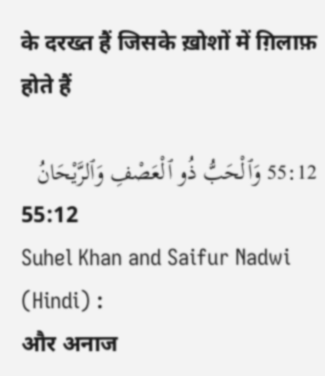के दरख्त हैं जिसके ख़ोशों में ग़िलाफ़ होते हैं

55:12 وَٱلْحَبُّ ذُو ٱلْعَصْفِ وَٱلرَّيْحَانُ
55:12
Suhel Khan and Saifur Nadwi (Hindi) :
और अनाज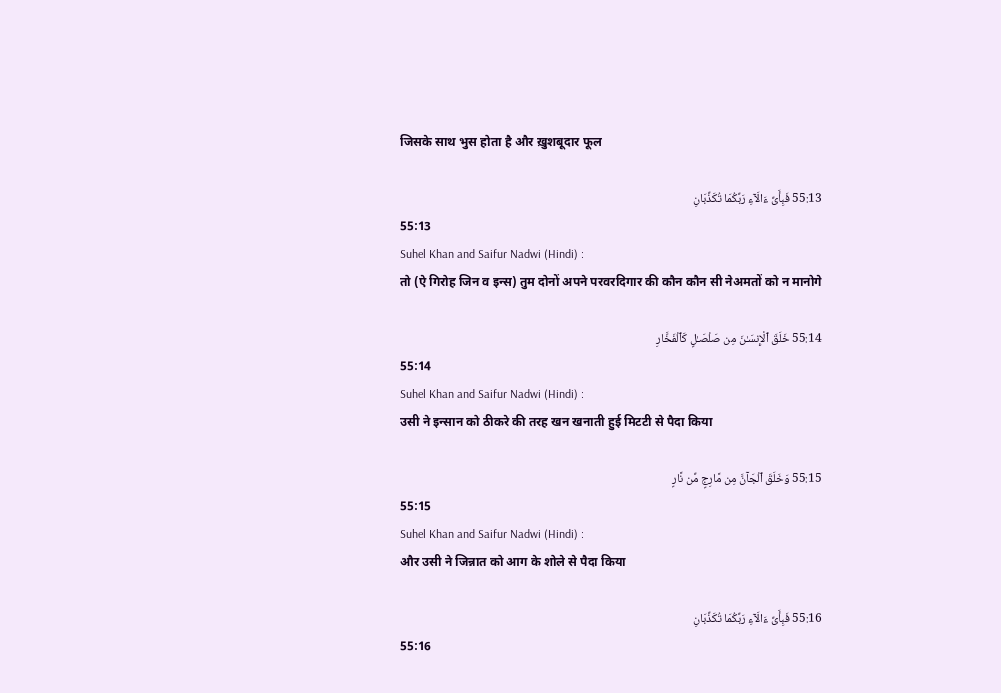जिसके साथ भुस होता है और ख़ुशबूदार फूल

55:13 فَبِأَىِّ ءَالَآءِ رَبِّكُمَا تُكَذِّبَانِ
55:13
Suhel Khan and Saifur Nadwi (Hindi) :
तो (ऐ गिरोह जिन व इन्स) तुम दोनों अपने परवरदिगार की कौन कौन सी नेअमतों को न मानोगे

55:14 خَلَقَ ٱلْإِنسَـٰنَ مِن صَلْصَـٰلٍ كَٱلْفَخَّارِ
55:14
Suhel Khan and Saifur Nadwi (Hindi) :
उसी ने इन्सान को ठीकरे की तरह खन खनाती हुई मिटटी से पैदा किया

55:15 وَخَلَقَ ٱلْجَآنَّ مِن مَّارِجٍ مِّن نَّارٍ
55:15
Suhel Khan and Saifur Nadwi (Hindi) :
और उसी ने जिन्नात को आग के शोले से पैदा किया

55:16 فَبِأَىِّ ءَالَآءِ رَبِّكُمَا تُكَذِّبَانِ
55:16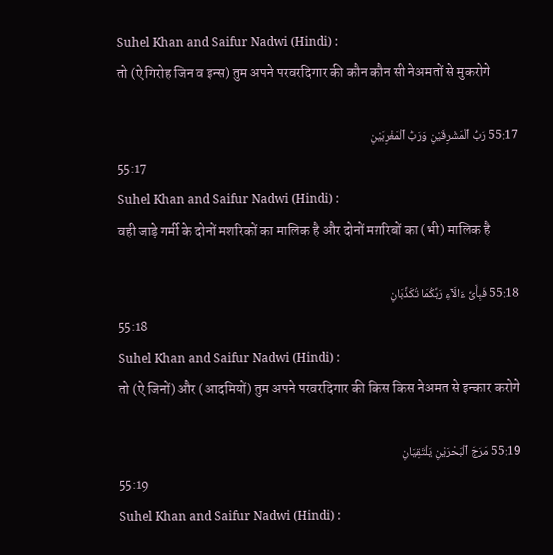Suhel Khan and Saifur Nadwi (Hindi) :
तो (ऐ गिरोह जिन व इन्स) तुम अपने परवरदिगार की कौन कौन सी नेअमतों से मुकरोगे

55:17 رَبُّ ٱلْمَشْرِقَيْنِ وَرَبُّ ٱلْمَغْرِبَيْنِ
55:17
Suhel Khan and Saifur Nadwi (Hindi) :
वही जाड़े गर्मी के दोनों मशरिकों का मालिक है और दोनों मग़रिबों का (भी) मालिक है

55:18 فَبِأَىِّ ءَالَآءِ رَبِّكُمَا تُكَذِّبَانِ
55:18
Suhel Khan and Saifur Nadwi (Hindi) :
तो (ऐ जिनों) और (आदमियों) तुम अपने परवरदिगार की किस किस नेअमत से इन्कार करोगे

55:19 مَرَجَ ٱلْبَحْرَيْنِ يَلْتَقِيَانِ
55:19
Suhel Khan and Saifur Nadwi (Hindi) :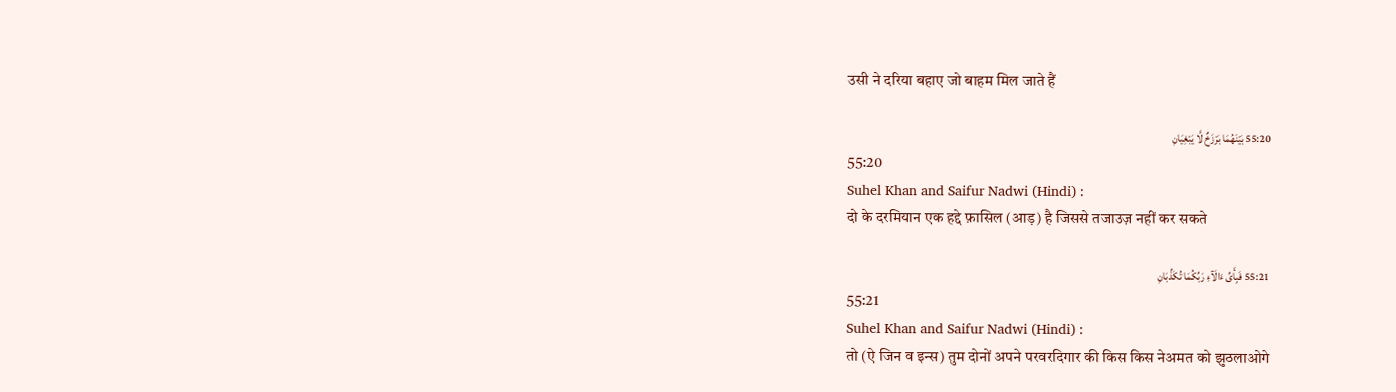उसी ने दरिया बहाए जो बाहम मिल जाते हैं

55:20 بَيْنَهُمَا بَرْزَخٌ لَّا يَبْغِيَانِ
55:20
Suhel Khan and Saifur Nadwi (Hindi) :
दो के दरमियान एक हद्दे फ़ासिल (आड़) है जिससे तजाउज़ नहीं कर सकते

55:21 فَبِأَىِّ ءَالَآءِ رَبِّكُمَا تُكَذِّبَانِ
55:21
Suhel Khan and Saifur Nadwi (Hindi) :
तो (ऐ जिन व इन्स) तुम दोनों अपने परवरदिगार की किस किस नेअमत को झुठलाओगे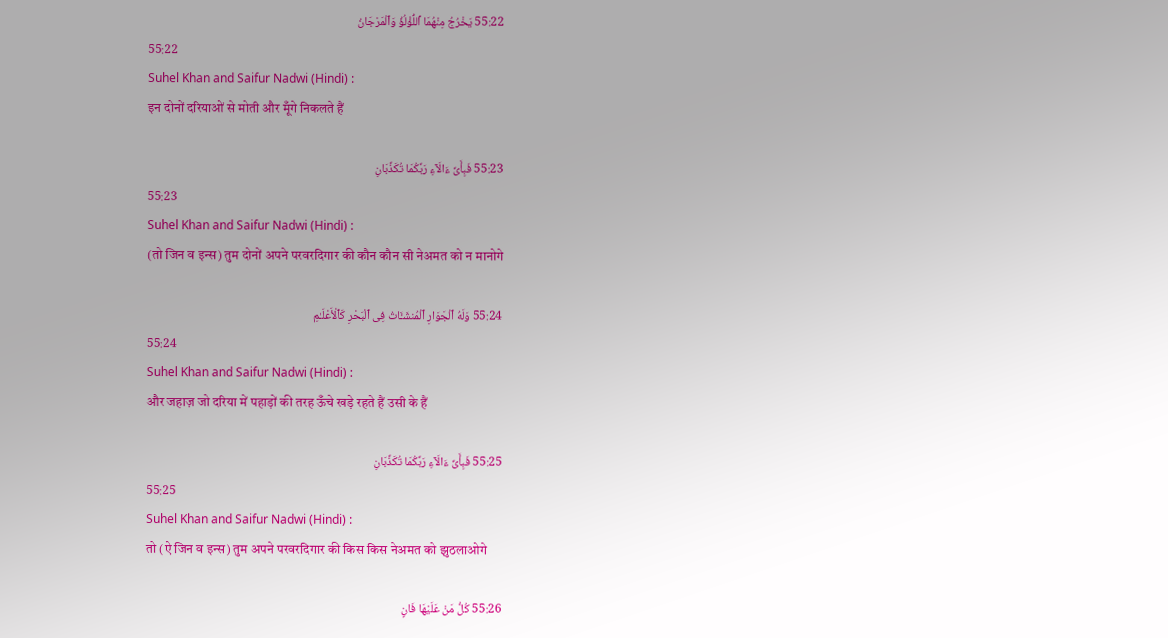55:22 يَخْرُجُ مِنْهُمَا ٱللُّؤْلُؤُ وَٱلْمَرْجَانُ
55:22
Suhel Khan and Saifur Nadwi (Hindi) :
इन दोनों दरियाओं से मोती और मूँगे निकलते हैं

55:23 فَبِأَىِّ ءَالَآءِ رَبِّكُمَا تُكَذِّبَانِ
55:23
Suhel Khan and Saifur Nadwi (Hindi) :
(तो जिन व इन्स) तुम दोनों अपने परवरदिगार की कौन कौन सी नेअमत को न मानोगे

55:24 وَلَهُ ٱلْجَوَارِ ٱلْمُنشَـَٔاتُ فِى ٱلْبَحْرِ كَٱلْأَعْلَـٰمِ
55:24
Suhel Khan and Saifur Nadwi (Hindi) :
और जहाज़ जो दरिया में पहाड़ों की तरह ऊँचे खड़े रहते हैं उसी के हैं

55:25 فَبِأَىِّ ءَالَآءِ رَبِّكُمَا تُكَذِّبَانِ
55:25
Suhel Khan and Saifur Nadwi (Hindi) :
तो (ऐ जिन व इन्स) तुम अपने परवरदिगार की किस किस नेअमत को झुठलाओगे

55:26 كُلُّ مَنْ عَلَيْهَا فَانٍ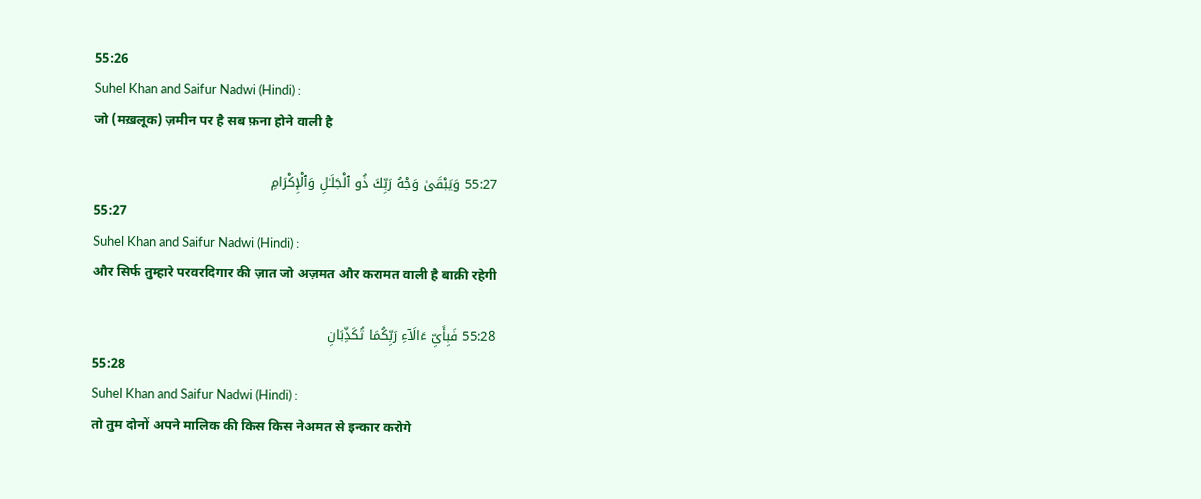55:26
Suhel Khan and Saifur Nadwi (Hindi) :
जो (मख़लूक) ज़मीन पर है सब फ़ना होने वाली है

55:27 وَيَبْقَىٰ وَجْهُ رَبِّكَ ذُو ٱلْجَلَـٰلِ وَٱلْإِكْرَامِ
55:27
Suhel Khan and Saifur Nadwi (Hindi) :
और सिर्फ तुम्हारे परवरदिगार की ज़ात जो अज़मत और करामत वाली है बाक़ी रहेगी

55:28 فَبِأَىِّ ءَالَآءِ رَبِّكُمَا تُكَذِّبَانِ
55:28
Suhel Khan and Saifur Nadwi (Hindi) :
तो तुम दोनों अपने मालिक की किस किस नेअमत से इन्कार करोगे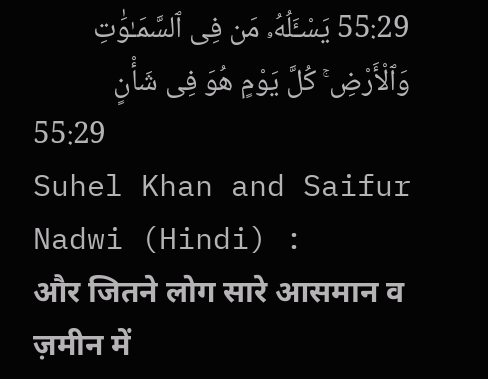55:29 يَسْـَٔلُهُۥ مَن فِى ٱلسَّمَـٰوَٰتِ وَٱلْأَرْضِ ۚ كُلَّ يَوْمٍ هُوَ فِى شَأْنٍ
55:29
Suhel Khan and Saifur Nadwi (Hindi) :
और जितने लोग सारे आसमान व ज़मीन में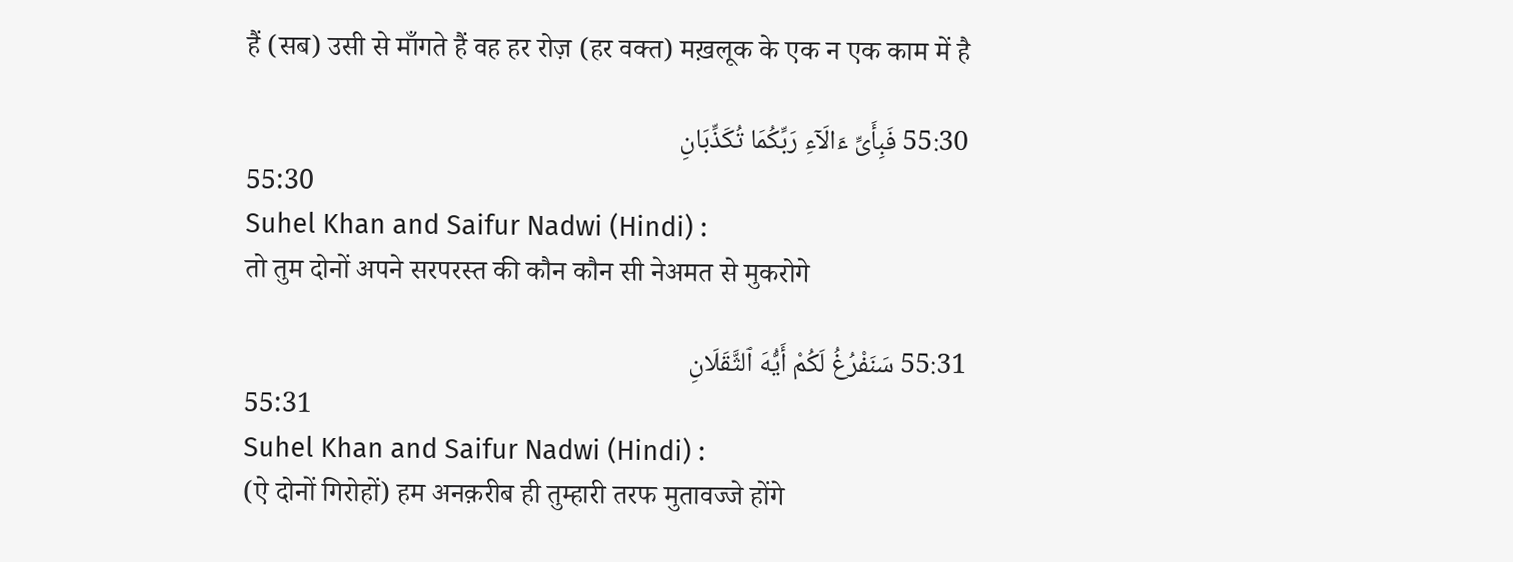हैं (सब) उसी से माँगते हैं वह हर रोज़ (हर वक्त) मख़लूक के एक न एक काम में है

55:30 فَبِأَىِّ ءَالَآءِ رَبِّكُمَا تُكَذِّبَانِ
55:30
Suhel Khan and Saifur Nadwi (Hindi) :
तो तुम दोनों अपने सरपरस्त की कौन कौन सी नेअमत से मुकरोगे

55:31 سَنَفْرُغُ لَكُمْ أَيُّهَ ٱلثَّقَلَانِ
55:31
Suhel Khan and Saifur Nadwi (Hindi) :
(ऐ दोनों गिरोहों) हम अनक़रीब ही तुम्हारी तरफ मुतावज्जे होंगे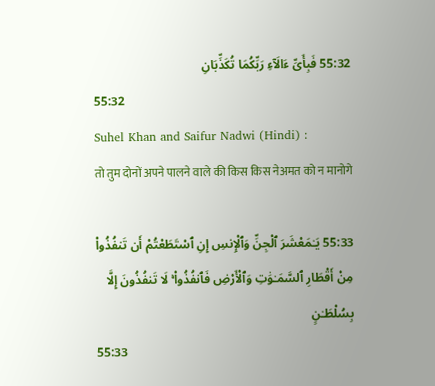55:32 فَبِأَىِّ ءَالَآءِ رَبِّكُمَا تُكَذِّبَانِ
55:32
Suhel Khan and Saifur Nadwi (Hindi) :
तो तुम दोनों अपने पालने वाले की किस किस नेअमत को न मानोगे

55:33 يَـٰمَعْشَرَ ٱلْجِنِّ وَٱلْإِنسِ إِنِ ٱسْتَطَعْتُمْ أَن تَنفُذُوا۟ مِنْ أَقْطَارِ ٱلسَّمَـٰوَٰتِ وَٱلْأَرْضِ فَٱنفُذُوا۟ ۚ لَا تَنفُذُونَ إِلَّا بِسُلْطَـٰنٍ
55:33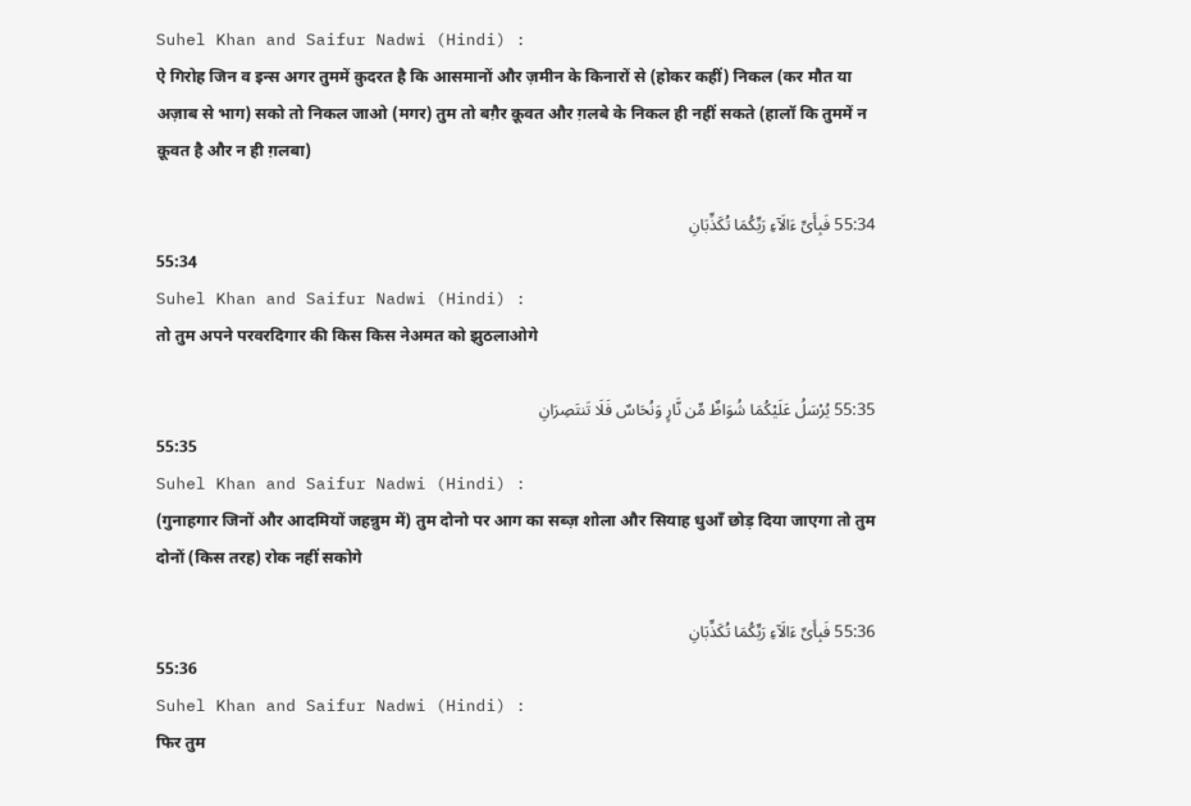Suhel Khan and Saifur Nadwi (Hindi) :
ऐ गिरोह जिन व इन्स अगर तुममें क़ुदरत है कि आसमानों और ज़मीन के किनारों से (होकर कहीं) निकल (कर मौत या अज़ाब से भाग) सको तो निकल जाओ (मगर) तुम तो बग़ैर क़ूवत और ग़लबे के निकल ही नहीं सकते (हालॉ कि तुममें न क़ूवत है और न ही ग़लबा)

55:34 فَبِأَىِّ ءَالَآءِ رَبِّكُمَا تُكَذِّبَانِ
55:34
Suhel Khan and Saifur Nadwi (Hindi) :
तो तुम अपने परवरदिगार की किस किस नेअमत को झुठलाओगे

55:35 يُرْسَلُ عَلَيْكُمَا شُوَاظٌ مِّن نَّارٍ وَنُحَاسٌ فَلَا تَنتَصِرَانِ
55:35
Suhel Khan and Saifur Nadwi (Hindi) :
(गुनाहगार जिनों और आदमियों जहन्नुम में) तुम दोनो पर आग का सब्ज़ शोला और सियाह धुऑं छोड़ दिया जाएगा तो तुम दोनों (किस तरह) रोक नहीं सकोगे

55:36 فَبِأَىِّ ءَالَآءِ رَبِّكُمَا تُكَذِّبَانِ
55:36
Suhel Khan and Saifur Nadwi (Hindi) :
फिर तुम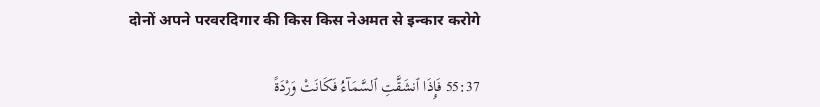दोनों अपने परवरदिगार की किस किस नेअमत से इन्कार करोगे

55:37 فَإِذَا ٱنشَقَّتِ ٱلسَّمَآءُ فَكَانَتْ وَرْدَةً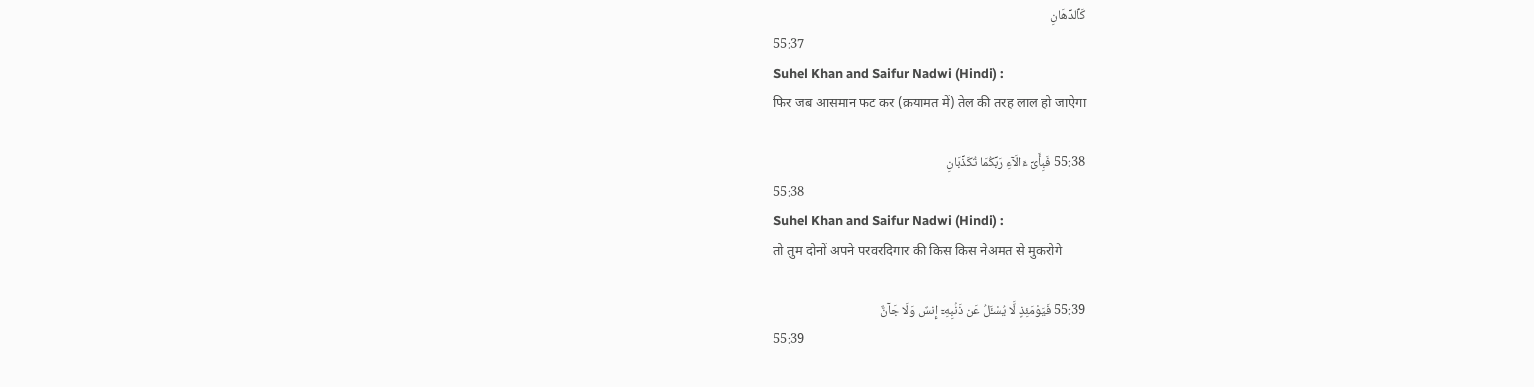كَٱلدِّهَانِ
55:37
Suhel Khan and Saifur Nadwi (Hindi) :
फिर जब आसमान फट कर (क़यामत में) तेल की तरह लाल हो जाऐगा

55:38 فَبِأَىِّ ءَالَآءِ رَبِّكُمَا تُكَذِّبَانِ
55:38
Suhel Khan and Saifur Nadwi (Hindi) :
तो तुम दोनों अपने परवरदिगार की किस किस नेअमत से मुकरोगे

55:39 فَيَوْمَئِذٍ لَّا يُسْـَٔلُ عَن ذَنۢبِهِۦٓ إِنسٌ وَلَا جَآنٌّ
55:39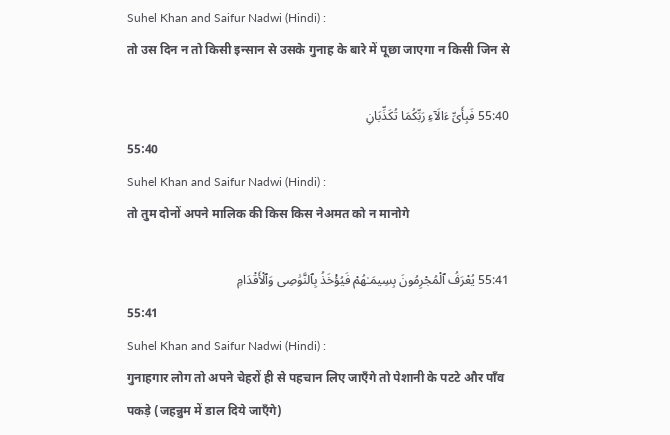Suhel Khan and Saifur Nadwi (Hindi) :
तो उस दिन न तो किसी इन्सान से उसके गुनाह के बारे में पूछा जाएगा न किसी जिन से

55:40 فَبِأَىِّ ءَالَآءِ رَبِّكُمَا تُكَذِّبَانِ
55:40
Suhel Khan and Saifur Nadwi (Hindi) :
तो तुम दोनों अपने मालिक की किस किस नेअमत को न मानोगे

55:41 يُعْرَفُ ٱلْمُجْرِمُونَ بِسِيمَـٰهُمْ فَيُؤْخَذُ بِٱلنَّوَٰصِى وَٱلْأَقْدَامِ
55:41
Suhel Khan and Saifur Nadwi (Hindi) :
गुनाहगार लोग तो अपने चेहरों ही से पहचान लिए जाएँगे तो पेशानी के पटटे और पाँव पकड़े (जहन्नुम में डाल दिये जाएँगे)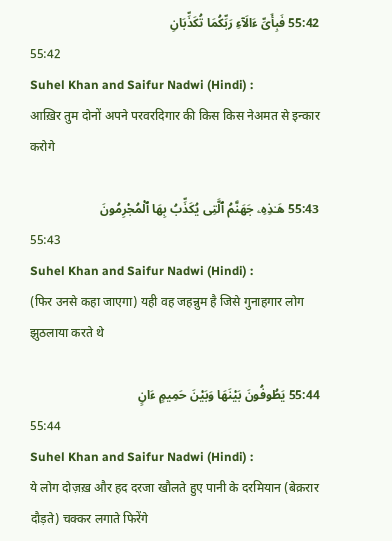55:42 فَبِأَىِّ ءَالَآءِ رَبِّكُمَا تُكَذِّبَانِ
55:42
Suhel Khan and Saifur Nadwi (Hindi) :
आख़िर तुम दोनों अपने परवरदिगार की किस किस नेअमत से इन्कार करोगे

55:43 هَـٰذِهِۦ جَهَنَّمُ ٱلَّتِى يُكَذِّبُ بِهَا ٱلْمُجْرِمُونَ
55:43
Suhel Khan and Saifur Nadwi (Hindi) :
(फिर उनसे कहा जाएगा) यही वह जहन्नुम है जिसे गुनाहगार लोग झुठलाया करते थे

55:44 يَطُوفُونَ بَيْنَهَا وَبَيْنَ حَمِيمٍ ءَانٍ
55:44
Suhel Khan and Saifur Nadwi (Hindi) :
ये लोग दोज़ख़ और हद दरजा खौलते हुए पानी के दरमियान (बेक़रार दौड़ते) चक्कर लगाते फिरेंगे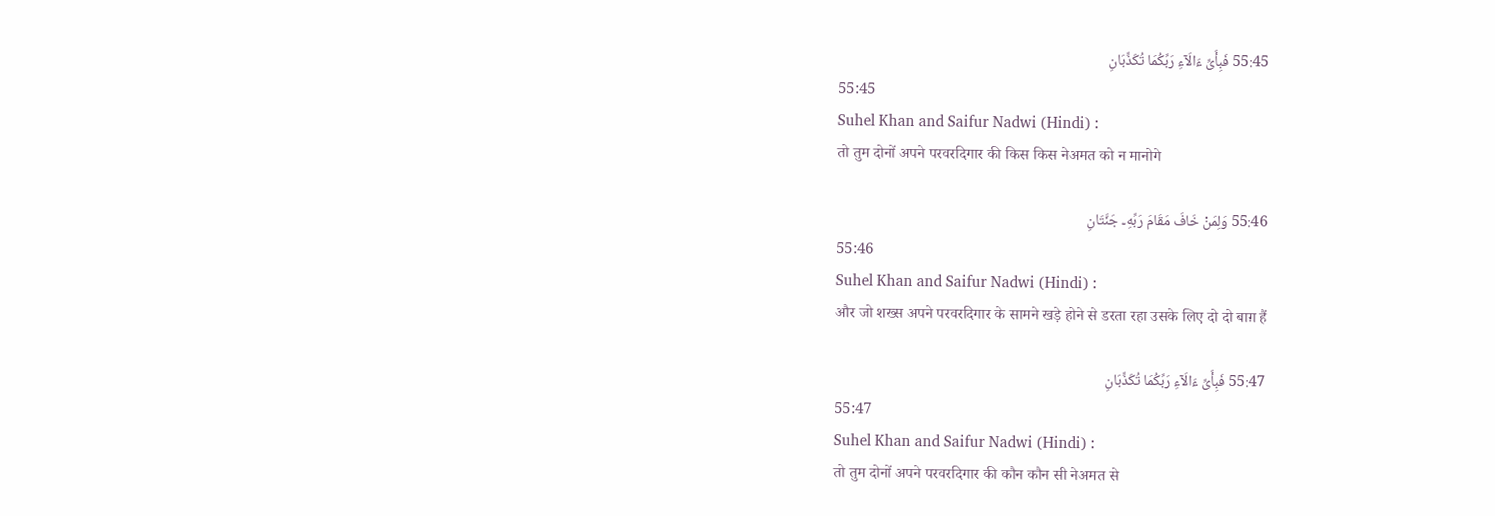55:45 فَبِأَىِّ ءَالَآءِ رَبِّكُمَا تُكَذِّبَانِ
55:45
Suhel Khan and Saifur Nadwi (Hindi) :
तो तुम दोनों अपने परवरदिगार की किस किस नेअमत को न मानोगे

55:46 وَلِمَنْ خَافَ مَقَامَ رَبِّهِۦ جَنَّتَانِ
55:46
Suhel Khan and Saifur Nadwi (Hindi) :
और जो शख्स अपने परवरदिगार के सामने खड़े होने से डरता रहा उसके लिए दो दो बाग़ हैं

55:47 فَبِأَىِّ ءَالَآءِ رَبِّكُمَا تُكَذِّبَانِ
55:47
Suhel Khan and Saifur Nadwi (Hindi) :
तो तुम दोनों अपने परवरदिगार की कौन कौन सी नेअमत से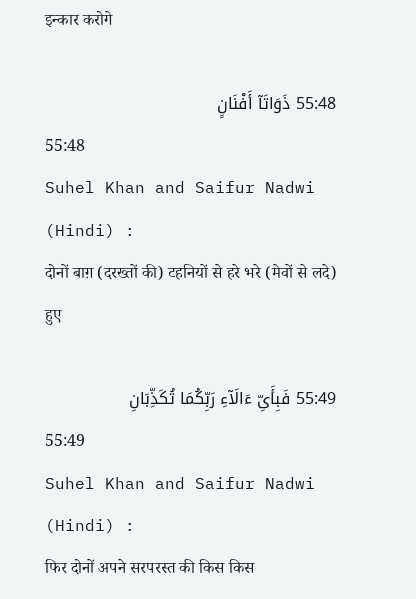इन्कार करोगे

55:48 ذَوَاتَآ أَفْنَانٍ
55:48
Suhel Khan and Saifur Nadwi (Hindi) :
दोनों बाग़ (दरख्तों की) टहनियों से हरे भरे (मेवों से लदे) हुए

55:49 فَبِأَىِّ ءَالَآءِ رَبِّكُمَا تُكَذِّبَانِ
55:49
Suhel Khan and Saifur Nadwi (Hindi) :
फिर दोनों अपने सरपरस्त की किस किस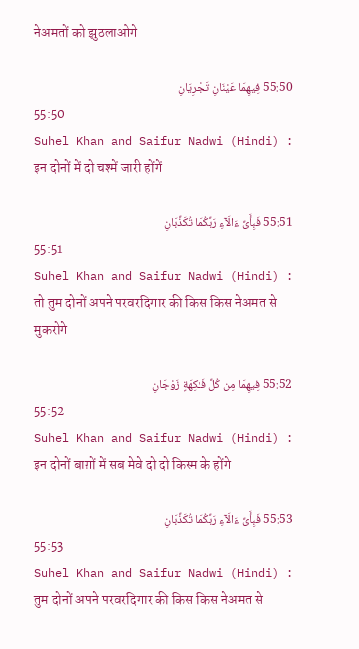नेअमतों को झुठलाओगे

55:50 فِيهِمَا عَيْنَانِ تَجْرِيَانِ
55:50
Suhel Khan and Saifur Nadwi (Hindi) :
इन दोनों में दो चश्में जारी होंगें

55:51 فَبِأَىِّ ءَالَآءِ رَبِّكُمَا تُكَذِّبَانِ
55:51
Suhel Khan and Saifur Nadwi (Hindi) :
तो तुम दोनों अपने परवरदिगार की किस किस नेअमत से मुकरोगे

55:52 فِيهِمَا مِن كُلِّ فَـٰكِهَةٍ زَوْجَانِ
55:52
Suhel Khan and Saifur Nadwi (Hindi) :
इन दोनों बाग़ों में सब मेवे दो दो किस्म के होंगे

55:53 فَبِأَىِّ ءَالَآءِ رَبِّكُمَا تُكَذِّبَانِ
55:53
Suhel Khan and Saifur Nadwi (Hindi) :
तुम दोनों अपने परवरदिगार की किस किस नेअमत से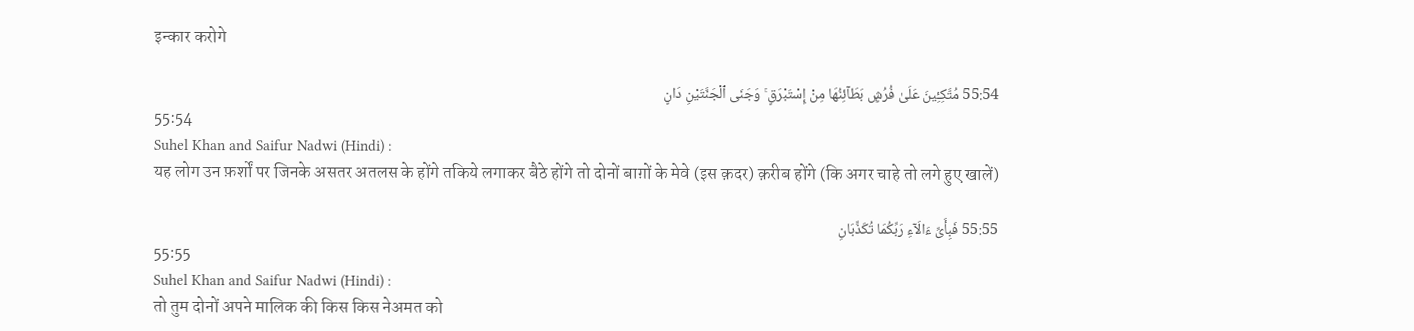इन्कार करोगे

55:54 مُتَّكِـِٔينَ عَلَىٰ فُرُشٍۭ بَطَآئِنُهَا مِنْ إِسْتَبْرَقٍ ۚ وَجَنَى ٱلْجَنَّتَيْنِ دَانٍ
55:54
Suhel Khan and Saifur Nadwi (Hindi) :
यह लोग उन फ़र्शों पर जिनके असतर अतलस के होंगे तकिये लगाकर बैठे होंगे तो दोनों बाग़ों के मेवे (इस क़दर) क़रीब होंगे (कि अगर चाहे तो लगे हुए खालें)

55:55 فَبِأَىِّ ءَالَآءِ رَبِّكُمَا تُكَذِّبَانِ
55:55
Suhel Khan and Saifur Nadwi (Hindi) :
तो तुम दोनों अपने मालिक की किस किस नेअमत को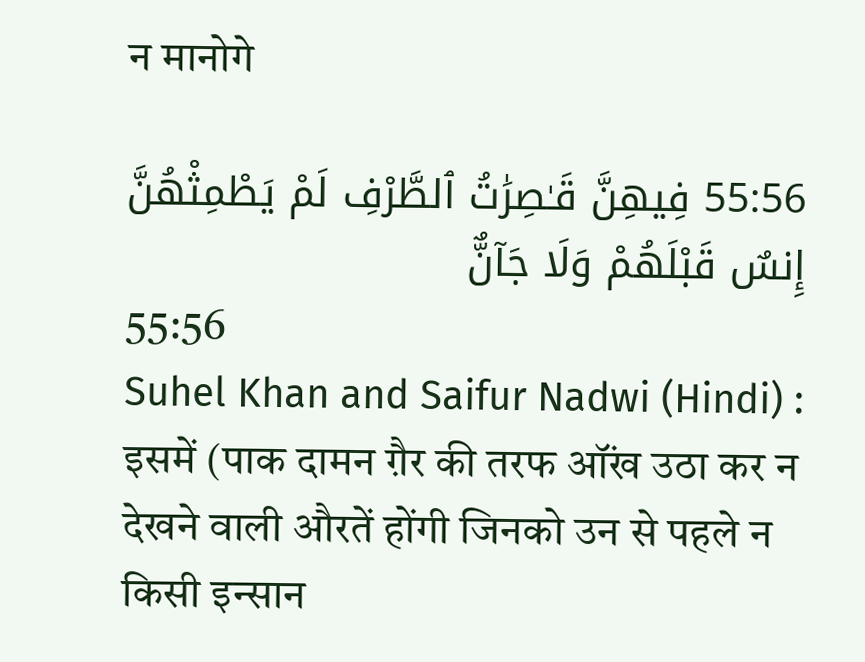न मानोगे

55:56 فِيهِنَّ قَـٰصِرَٰتُ ٱلطَّرْفِ لَمْ يَطْمِثْهُنَّ إِنسٌ قَبْلَهُمْ وَلَا جَآنٌّ
55:56
Suhel Khan and Saifur Nadwi (Hindi) :
इसमें (पाक दामन ग़ैर की तरफ ऑंख उठा कर न देखने वाली औरतें होंगी जिनको उन से पहले न किसी इन्सान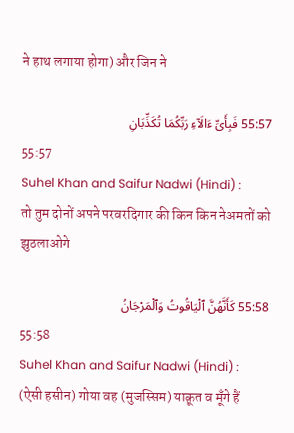ने हाथ लगाया होगा) और जिन ने

55:57 فَبِأَىِّ ءَالَآءِ رَبِّكُمَا تُكَذِّبَانِ
55:57
Suhel Khan and Saifur Nadwi (Hindi) :
तो तुम दोनों अपने परवरदिगार की किन किन नेअमतों को झुठलाओगे

55:58 كَأَنَّهُنَّ ٱلْيَاقُوتُ وَٱلْمَرْجَانُ
55:58
Suhel Khan and Saifur Nadwi (Hindi) :
(ऐसी हसीन) गोया वह (मुजस्सिम) याक़ूत व मूँगे हैं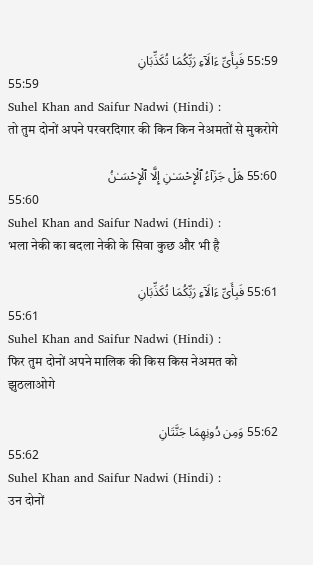55:59 فَبِأَىِّ ءَالَآءِ رَبِّكُمَا تُكَذِّبَانِ
55:59
Suhel Khan and Saifur Nadwi (Hindi) :
तो तुम दोनों अपने परवरदिगार की किन किन नेअमतों से मुकरोगे

55:60 هَلْ جَزَآءُ ٱلْإِحْسَـٰنِ إِلَّا ٱلْإِحْسَـٰنُ
55:60
Suhel Khan and Saifur Nadwi (Hindi) :
भला नेकी का बदला नेकी के सिवा कुछ और भी है

55:61 فَبِأَىِّ ءَالَآءِ رَبِّكُمَا تُكَذِّبَانِ
55:61
Suhel Khan and Saifur Nadwi (Hindi) :
फिर तुम दोनों अपने मालिक की किस किस नेअमत को झुठलाओगे

55:62 وَمِن دُونِهِمَا جَنَّتَانِ
55:62
Suhel Khan and Saifur Nadwi (Hindi) :
उन दोनों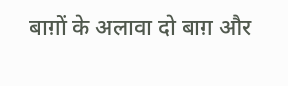बाग़ों के अलावा दो बाग़ और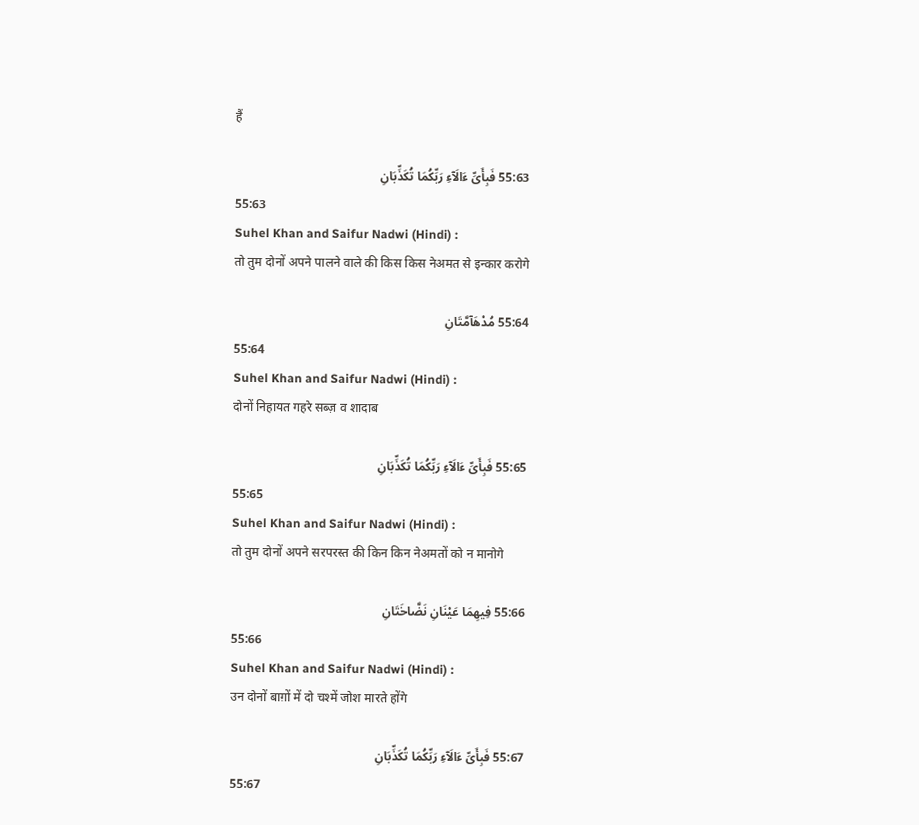हैं

55:63 فَبِأَىِّ ءَالَآءِ رَبِّكُمَا تُكَذِّبَانِ
55:63
Suhel Khan and Saifur Nadwi (Hindi) :
तो तुम दोनों अपने पालने वाले की किस किस नेअमत से इन्कार करोगे

55:64 مُدْهَآمَّتَانِ
55:64
Suhel Khan and Saifur Nadwi (Hindi) :
दोनों निहायत गहरे सब्ज़ व शादाब

55:65 فَبِأَىِّ ءَالَآءِ رَبِّكُمَا تُكَذِّبَانِ
55:65
Suhel Khan and Saifur Nadwi (Hindi) :
तो तुम दोनों अपने सरपरस्त की किन किन नेअमतों को न मानोगे

55:66 فِيهِمَا عَيْنَانِ نَضَّاخَتَانِ
55:66
Suhel Khan and Saifur Nadwi (Hindi) :
उन दोनों बाग़ों में दो चश्में जोश मारते होंगे

55:67 فَبِأَىِّ ءَالَآءِ رَبِّكُمَا تُكَذِّبَانِ
55:67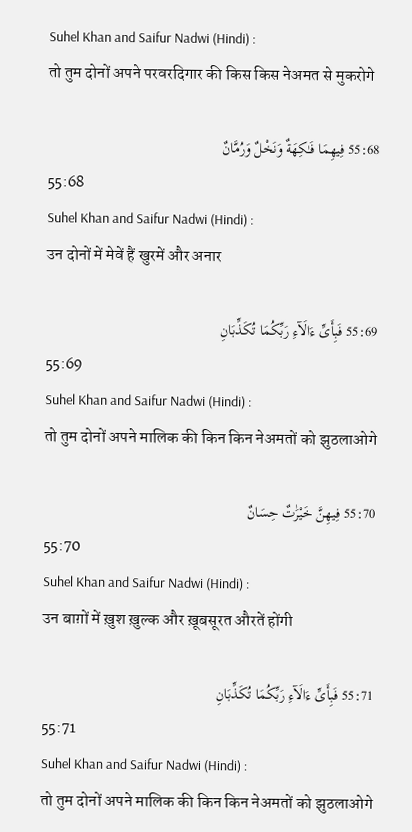Suhel Khan and Saifur Nadwi (Hindi) :
तो तुम दोनों अपने परवरदिगार की किस किस नेअमत से मुकरोगे

55:68 فِيهِمَا فَـٰكِهَةٌ وَنَخْلٌ وَرُمَّانٌ
55:68
Suhel Khan and Saifur Nadwi (Hindi) :
उन दोनों में मेवें हैं खुरमें और अनार

55:69 فَبِأَىِّ ءَالَآءِ رَبِّكُمَا تُكَذِّبَانِ
55:69
Suhel Khan and Saifur Nadwi (Hindi) :
तो तुम दोनों अपने मालिक की किन किन नेअमतों को झुठलाओगे

55:70 فِيهِنَّ خَيْرَٰتٌ حِسَانٌ
55:70
Suhel Khan and Saifur Nadwi (Hindi) :
उन बाग़ों में ख़ुश ख़ुल्क और ख़ूबसूरत औरतें होंगी

55:71 فَبِأَىِّ ءَالَآءِ رَبِّكُمَا تُكَذِّبَانِ
55:71
Suhel Khan and Saifur Nadwi (Hindi) :
तो तुम दोनों अपने मालिक की किन किन नेअमतों को झुठलाओगे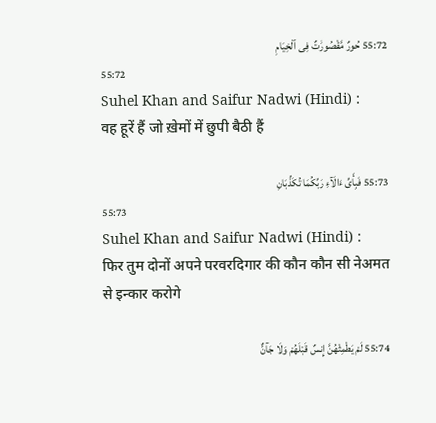55:72 حُورٌ مَّقْصُورَٰتٌ فِى ٱلْخِيَامِ
55:72
Suhel Khan and Saifur Nadwi (Hindi) :
वह हूरें हैं जो ख़ेमों में छुपी बैठी हैं

55:73 فَبِأَىِّ ءَالَآءِ رَبِّكُمَا تُكَذِّبَانِ
55:73
Suhel Khan and Saifur Nadwi (Hindi) :
फिर तुम दोनों अपने परवरदिगार की कौन कौन सी नेअमत से इन्कार करोगे

55:74 لَمْ يَطْمِثْهُنَّ إِنسٌ قَبْلَهُمْ وَلَا جَآنٌّ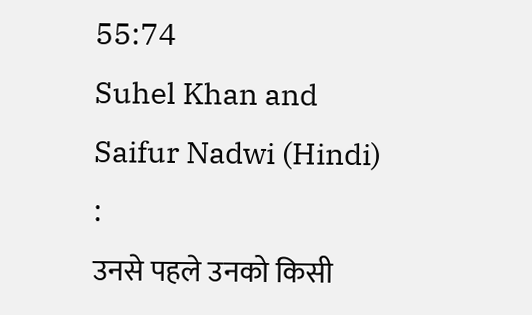55:74
Suhel Khan and Saifur Nadwi (Hindi) :
उनसे पहले उनको किसी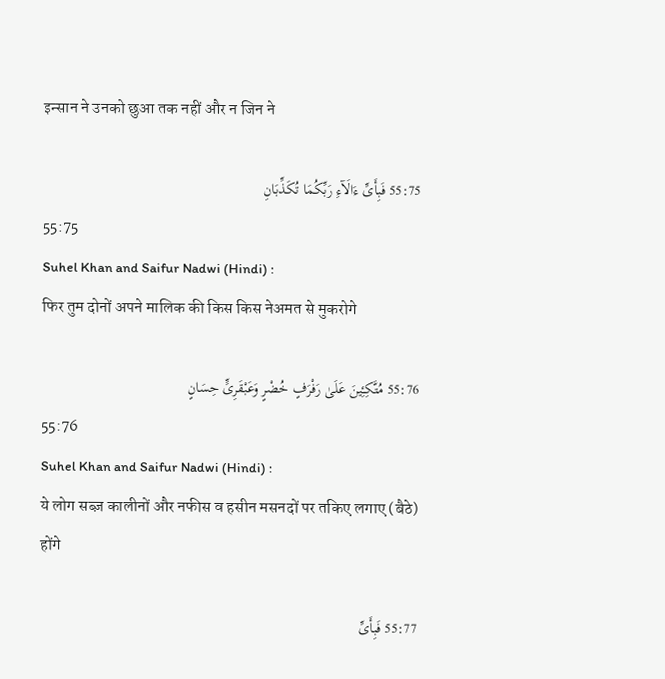इन्सान ने उनको छुआ तक नहीं और न जिन ने

55:75 فَبِأَىِّ ءَالَآءِ رَبِّكُمَا تُكَذِّبَانِ
55:75
Suhel Khan and Saifur Nadwi (Hindi) :
फिर तुम दोनों अपने मालिक की किस किस नेअमत से मुकरोगे

55:76 مُتَّكِـِٔينَ عَلَىٰ رَفْرَفٍ خُضْرٍ وَعَبْقَرِىٍّ حِسَانٍ
55:76
Suhel Khan and Saifur Nadwi (Hindi) :
ये लोग सब्ज़ कालीनों और नफीस व हसीन मसनदों पर तकिए लगाए (बैठे) होंगे

55:77 فَبِأَىِّ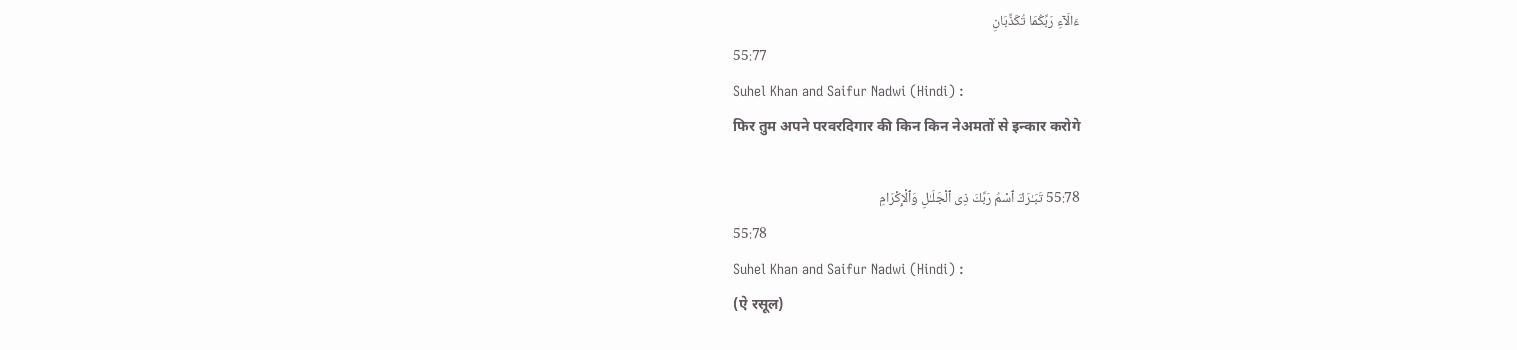ءَالَآءِ رَبِّكُمَا تُكَذِّبَانِ
55:77
Suhel Khan and Saifur Nadwi (Hindi) :
फिर तुम अपने परवरदिगार की किन किन नेअमतों से इन्कार करोगे

55:78 تَبَـٰرَكَ ٱسْمُ رَبِّكَ ذِى ٱلْجَلَـٰلِ وَٱلْإِكْرَامِ
55:78
Suhel Khan and Saifur Nadwi (Hindi) :
(ऐ रसूल)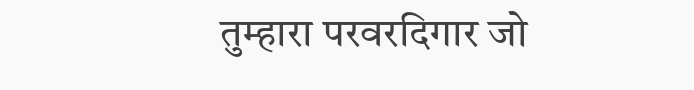तुम्हारा परवरदिगार जो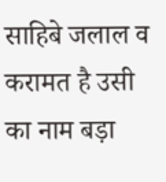साहिबे जलाल व करामत है उसी का नाम बड़ा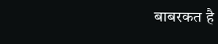बाबरकत है